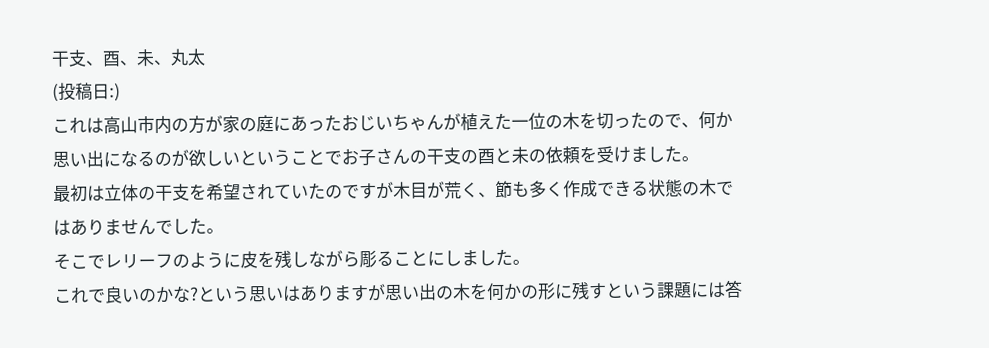干支、酉、未、丸太
(投稿日:)
これは高山市内の方が家の庭にあったおじいちゃんが植えた一位の木を切ったので、何か思い出になるのが欲しいということでお子さんの干支の酉と未の依頼を受けました。
最初は立体の干支を希望されていたのですが木目が荒く、節も多く作成できる状態の木ではありませんでした。
そこでレリーフのように皮を残しながら彫ることにしました。
これで良いのかな?という思いはありますが思い出の木を何かの形に残すという課題には答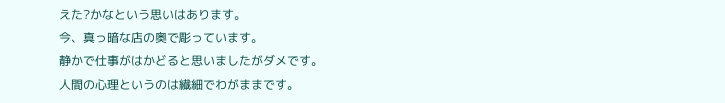えた?かなという思いはあります。
今、真っ暗な店の奥で彫っています。
静かで仕事がはかどると思いましたがダメです。
人間の心理というのは繊細でわがままです。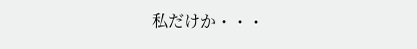私だけか・・・